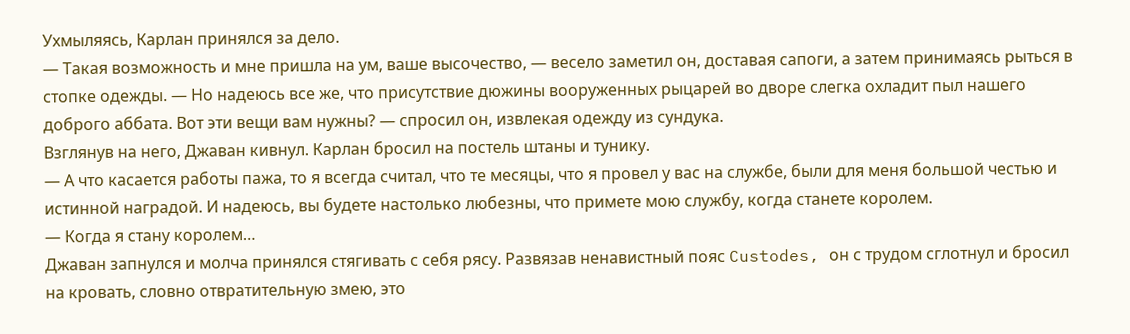Ухмыляясь, Карлан принялся за дело.
— Такая возможность и мне пришла на ум, ваше высочество, — весело заметил он, доставая сапоги, а затем принимаясь рыться в стопке одежды. — Но надеюсь все же, что присутствие дюжины вооруженных рыцарей во дворе слегка охладит пыл нашего доброго аббата. Вот эти вещи вам нужны? — спросил он, извлекая одежду из сундука.
Взглянув на него, Джаван кивнул. Карлан бросил на постель штаны и тунику.
— А что касается работы пажа, то я всегда считал, что те месяцы, что я провел у вас на службе, были для меня большой честью и истинной наградой. И надеюсь, вы будете настолько любезны, что примете мою службу, когда станете королем.
— Когда я стану королем…
Джаван запнулся и молча принялся стягивать с себя рясу. Развязав ненавистный пояс Custodes, он с трудом сглотнул и бросил на кровать, словно отвратительную змею, это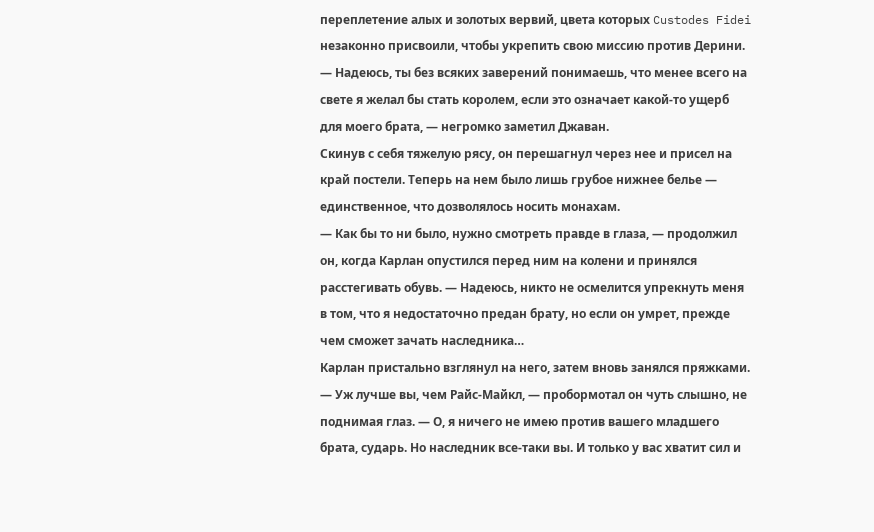переплетение алых и золотых вервий, цвета которых Custodes Fidei незаконно присвоили, чтобы укрепить свою миссию против Дерини.
— Надеюсь, ты без всяких заверений понимаешь, что менее всего на свете я желал бы стать королем, если это означает какой-то ущерб для моего брата, — негромко заметил Джаван.
Скинув с себя тяжелую рясу, он перешагнул через нее и присел на край постели. Теперь на нем было лишь грубое нижнее белье — единственное, что дозволялось носить монахам.
— Как бы то ни было, нужно смотреть правде в глаза, — продолжил он, когда Карлан опустился перед ним на колени и принялся расстегивать обувь. — Надеюсь, никто не осмелится упрекнуть меня в том, что я недостаточно предан брату, но если он умрет, прежде чем сможет зачать наследника…
Карлан пристально взглянул на него, затем вновь занялся пряжками.
— Уж лучше вы, чем Райс-Майкл, — пробормотал он чуть слышно, не поднимая глаз. — О, я ничего не имею против вашего младшего брата, сударь. Но наследник все-таки вы. И только у вас хватит сил и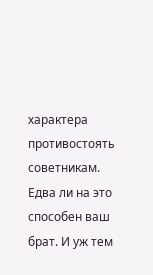характера противостоять советникам. Едва ли на это способен ваш брат. И уж тем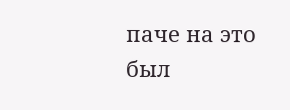паче на это был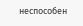неспособен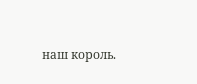наш король.